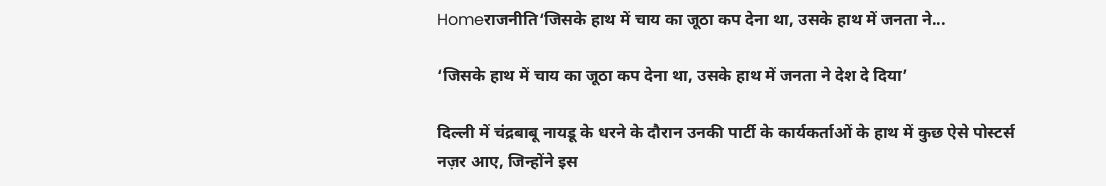Homeराजनीति‘जिसके हाथ में चाय का जूठा कप देना था, उसके हाथ में जनता ने...

‘जिसके हाथ में चाय का जूठा कप देना था, उसके हाथ में जनता ने देश दे दिया’

दिल्ली में चंद्रबाबू नायडू के धरने के दौरान उनकी पार्टी के कार्यकर्ताओं के हाथ में कुछ ऐसे पोस्टर्स नज़र आए, जिन्होंने इस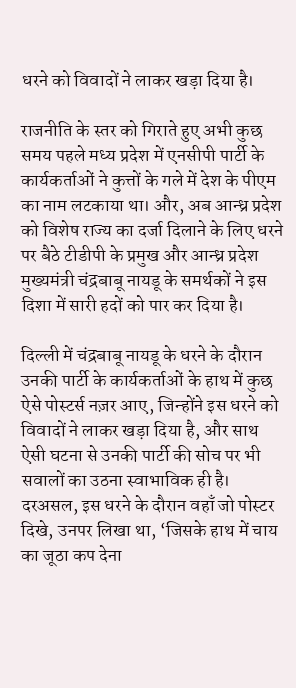धरने को विवादों ने लाकर खड़ा दिया है।

राजनीति के स्तर को गिराते हुए अभी कुछ समय पहले मध्य प्रदेश में एनसीपी पार्टी के कार्यकर्ताओं ने कुत्तों के गले में देश के पीएम का नाम लटकाया था। और, अब आन्ध्र प्रदेश को विशेष राज्य का दर्जा दिलाने के लिए धरने पर बैठे टीडीपी के प्रमुख और आन्ध्र प्रदेश मुख्यमंत्री चंद्रबाबू नायडू के समर्थकों ने इस दिशा में सारी हदों को पार कर दिया है।

दिल्ली में चंद्रबाबू नायडू के धरने के दौरान उनकी पार्टी के कार्यकर्ताओं के हाथ में कुछ ऐसे पोस्टर्स नज़र आए, जिन्होंने इस धरने को विवादों ने लाकर खड़ा दिया है, और साथ ऐसी घटना से उनकी पार्टी की सोच पर भी सवालों का उठना स्वाभाविक ही है। दरअसल, इस धरने के दौरान वहाँ जो पोस्टर दिखे, उनपर लिखा था, ‘जिसके हाथ में चाय का जूठा कप देना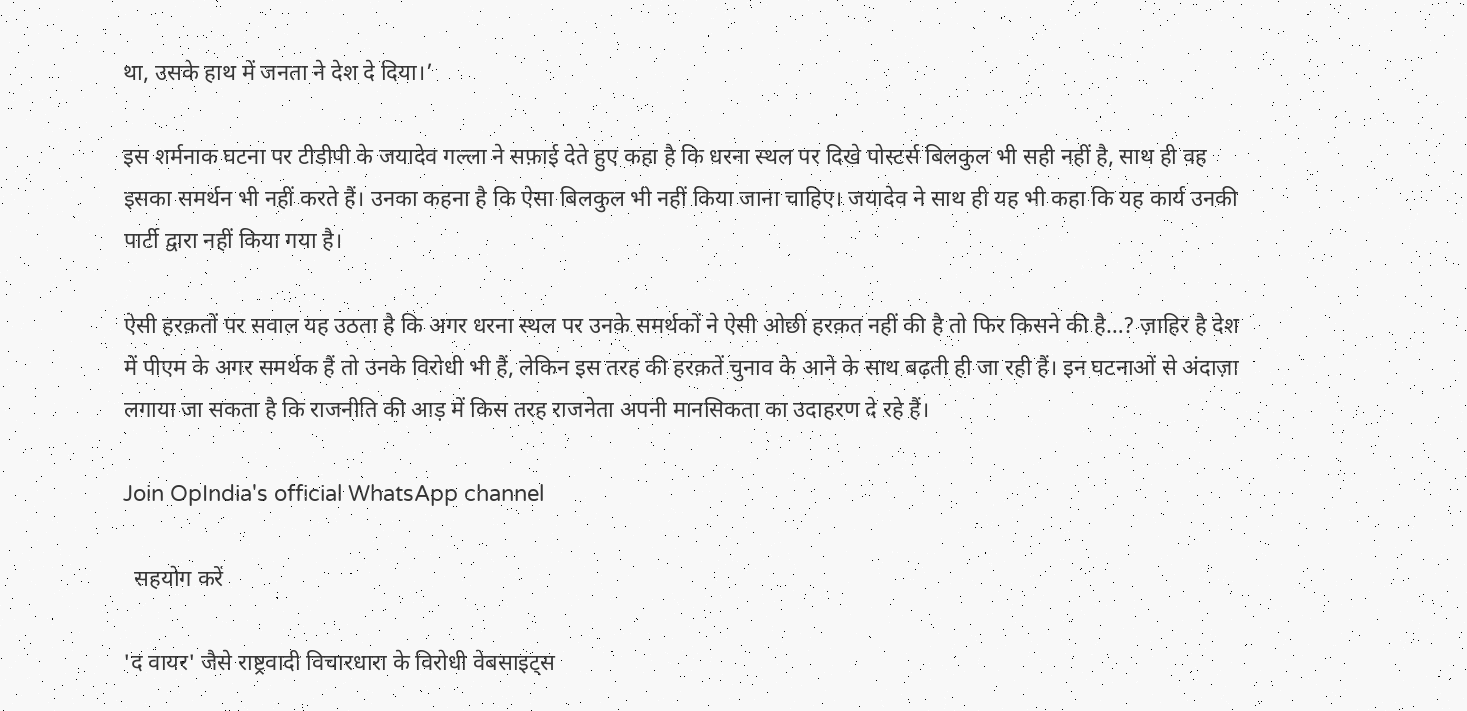था, उसके हाथ में जनता ने देश दे दिया।’

इस शर्मनाक घटना पर टीडीपी के जयादेव गल्ला ने सफ़ाई देते हुए कहा है कि धरना स्थल पर दिखे पोस्टर्स बिलकुल भी सही नहीं है, साथ ही वह इसका समर्थन भी नहीं करते हैं। उनका कहना है कि ऐसा बिलकुल भी नहीं किया जाना चाहिए। जयादेव ने साथ ही यह भी कहा कि यह कार्य उनकी पार्टी द्वारा नहीं किया गया है।

ऐसी हरक़तों पर सवाल यह उठता है कि अगर धरना स्थल पर उनके समर्थकों ने ऐसी ओछी हरक़त नहीं की है तो फिर किसने की है…? ज़ाहिर है देश में पीएम के अगर समर्थक हैं तो उनके विरोधी भी हैं, लेकिन इस तरह की हरक़तें चुनाव के आने के साथ बढ़ती ही जा रही हैं। इन घटनाओं से अंदाज़ा लगाया जा सकता है कि राजनीति की आड़ में किस तरह राजनेता अपनी मानसिकता का उदाहरण दे रहे हैं।

Join OpIndia's official WhatsApp channel

  सहयोग करें

'द वायर' जैसे राष्ट्रवादी विचारधारा के विरोधी वेबसाइट्स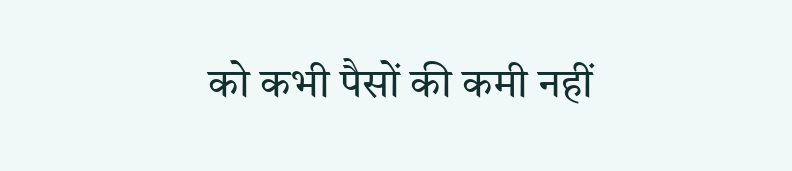को कभी पैसों की कमी नहीं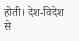होती। देश-विदेश से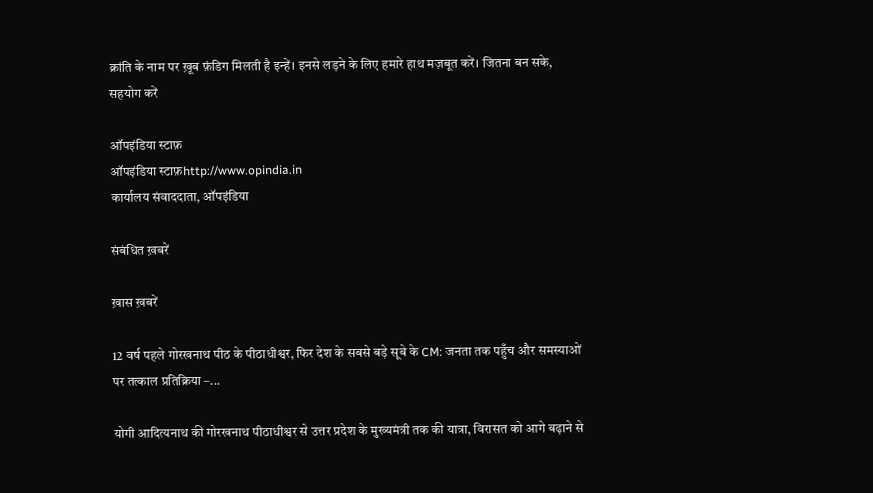क्रांति के नाम पर ख़ूब फ़ंडिग मिलती है इन्हें। इनसे लड़ने के लिए हमारे हाथ मज़बूत करें। जितना बन सके, सहयोग करें

ऑपइंडिया स्टाफ़
ऑपइंडिया स्टाफ़http://www.opindia.in
कार्यालय संवाददाता, ऑपइंडिया

संबंधित ख़बरें

ख़ास ख़बरें

12 वर्ष पहले गोरखनाथ पीठ के पीठाधीश्वर, फिर देश के सबसे बड़े सूबे के CM: जनता तक पहुँच और समस्याओं पर तत्काल प्रतिक्रिया –...

योगी आदित्यनाथ की गोरखनाथ पीठाधीश्वर से उत्तर प्रदेश के मुख्यमंत्री तक की यात्रा, विरासत को आगे बढ़ाने से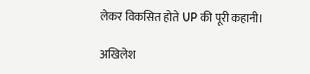लेकर विकसित होते UP की पूरी कहानी।

अखिलेश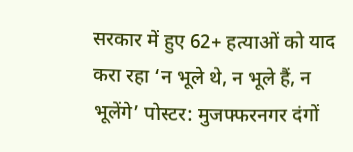सरकार में हुए 62+ हत्याओं को याद करा रहा ‘न भूले थे, न भूले हैं, न भूलेंगे’ पोस्टर: मुजफ्फरनगर दंगों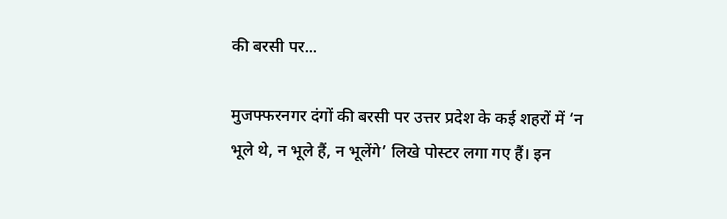की बरसी पर...

मुजफ्फरनगर दंगों की बरसी पर उत्तर प्रदेश के कई शहरों में ‘न भूले थे, न भूले हैं, न भूलेंगे’ लिखे पोस्टर लगा गए हैं। इन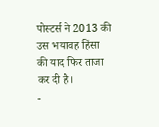पोस्टर्स ने 2013 की उस भयावह हिंसा की याद फिर ताजा कर दी है।
-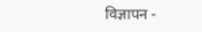विज्ञापन -